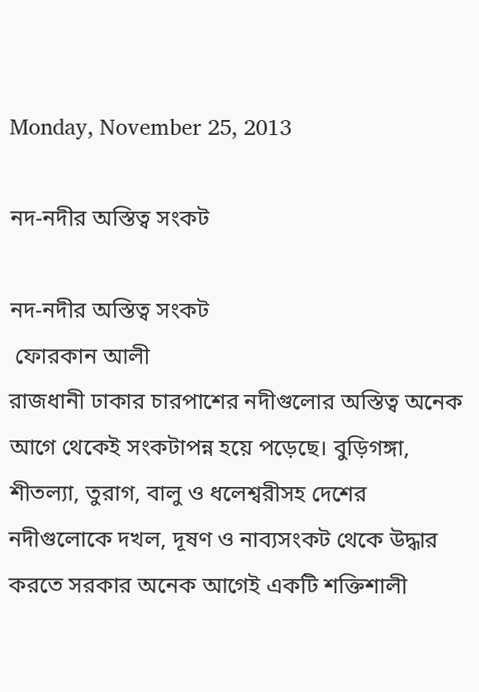Monday, November 25, 2013

নদ-নদীর অস্তিত্ব সংকট

নদ-নদীর অস্তিত্ব সংকট
 ফোরকান আলী
রাজধানী ঢাকার চারপাশের নদীগুলোর অস্তিত্ব অনেক আগে থেকেই সংকটাপন্ন হয়ে পড়েছে। বুড়িগঙ্গা, শীতল্যা, তুরাগ, বালু ও ধলেশ্বরীসহ দেশের নদীগুলোকে দখল, দূষণ ও নাব্যসংকট থেকে উদ্ধার করতে সরকার অনেক আগেই একটি শক্তিশালী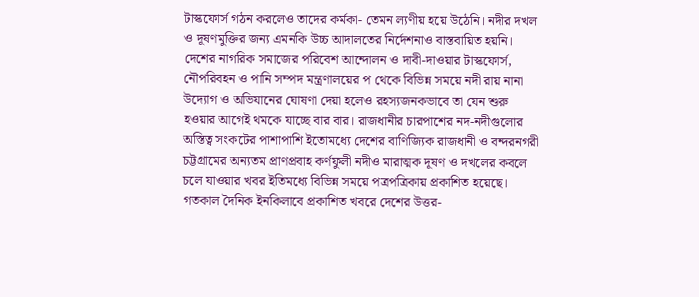টাস্কফোর্স গঠন করলেও তাদের কর্মকা- তেমন ল্যণীয় হয়ে উঠেনি। নদীর দখল ও দূষণমুক্তির জন্য এমনকি উচ্চ আদালতের নির্দেশনাও বাস্তবায়িত হয়নি। দেশের নাগরিক সমাজের পরিবেশ আন্দোলন ও দাবী-দাওয়ার টাস্কফোর্স, নৌপরিবহন ও পানি সম্পদ মন্ত্রণালয়ের প থেকে বিভিন্ন সময়ে নদী রায় নানা উদ্যোগ ও অভিযানের ঘোষণা দেয়া হলেও রহস্যজনকভাবে তা যেন শুরু হওয়ার আগেই থমকে যাচ্ছে বার বার। রাজধানীর চারপাশের নদ-নদীগুলোর অস্তিত্ব সংকটের পাশাপাশি ইতোমধ্যে দেশের বাণিজ্যিক রাজধানী ও বন্দরনগরী চট্টগ্রামের অন্যতম প্রাণপ্রবাহ কর্ণফুলী নদীও মারাত্মক দূষণ ও দখলের কবলে চলে যাওয়ার খবর ইতিমধ্যে বিভিন্ন সময়ে পত্রপত্রিকায় প্রকাশিত হয়েছে। গতকাল দৈনিক ইনকিলাবে প্রকাশিত খবরে দেশের উত্তর-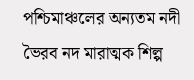পশ্চিমাঞ্চলের অন্যতম নদী ভৈরব নদ মারাত্মক শিল্প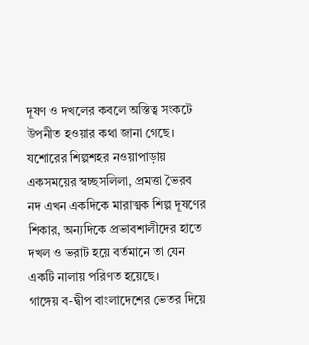দূষণ ও দখলের কবলে অস্তিত্ব সংকটে উপনীত হওয়ার কথা জানা গেছে। যশোরের শিল্পশহর নওয়াপাড়ায় একসময়ের স্বচ্ছসলিলা, প্রমত্তা ভৈরব নদ এখন একদিকে মারাত্মক শিল্প দূষণের শিকার, অন্যদিকে প্রভাবশালীদের হাতে দখল ও ভরাট হয়ে বর্তমানে তা যেন একটি নালায় পরিণত হয়েছে।
গাঙ্গেয় ব-দ্বীপ বাংলাদেশের ভেতর দিয়ে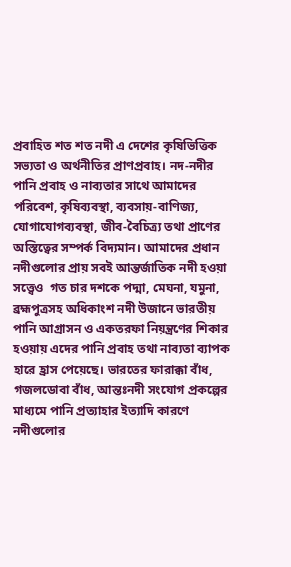প্রবাহিত শত শত নদী এ দেশের কৃষিভিত্তিক সভ্যতা ও অর্থনীতির প্রাণপ্রবাহ। নদ-নদীর পানি প্রবাহ ও নাব্যতার সাথে আমাদের পরিবেশ, কৃষিব্যবস্থা, ব্যবসায়-বাণিজ্য, যোগাযোগব্যবস্থা, জীব-বৈচিত্র্য তথা প্রাণের অস্তিত্বের সম্পর্ক বিদ্যমান। আমাদের প্রধান নদীগুলোর প্রায় সবই আন্তর্জাতিক নদী হওয়া সত্ত্বেও  গত চার দশকে পদ্মা, মেঘনা, যমুনা, ব্রহ্মপুত্রসহ অধিকাংশ নদী উজানে ভারতীয় পানি আগ্রাসন ও একতরফা নিয়ন্ত্রণের শিকার হওয়ায় এদের পানি প্রবাহ তথা নাব্যতা ব্যাপক হারে হ্রাস পেয়েছে। ভারতের ফারাক্কা বাঁধ, গজলডোবা বাঁধ, আন্তঃনদী সংযোগ প্রকল্পের মাধ্যমে পানি প্রত্যাহার ইত্যাদি কারণে নদীগুলোর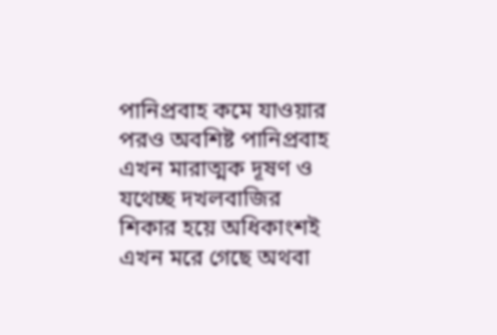পানিপ্রবাহ কমে যাওয়ার পরও অবশিষ্ট পানিপ্রবাহ এখন মারাত্মক দূষণ ও যথেচ্ছ দখলবাজির শিকার হয়ে অধিকাংশই এখন মরে গেছে অথবা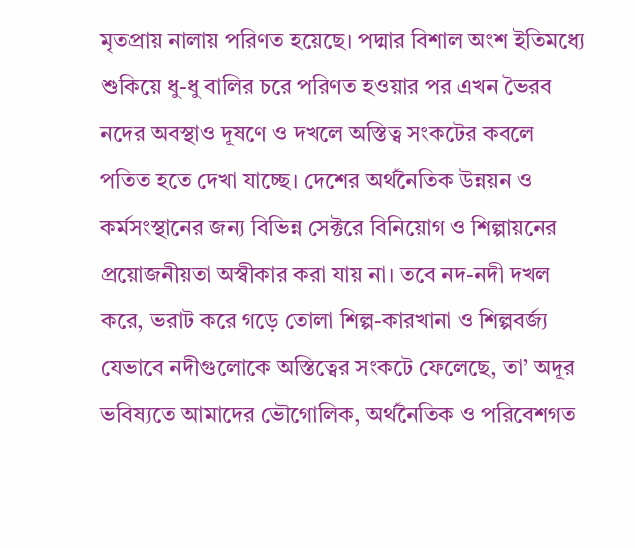মৃতপ্রায় নালায় পরিণত হয়েছে। পদ্মার বিশাল অংশ ইতিমধ্যে শুকিয়ে ধু-ধু বালির চরে পরিণত হওয়ার পর এখন ভৈরব নদের অবস্থাও দূষণে ও দখলে অস্তিত্ব সংকটের কবলে পতিত হতে দেখা যাচ্ছে। দেশের অর্থনৈতিক উন্নয়ন ও কর্মসংস্থানের জন্য বিভিন্ন সেক্টরে বিনিয়োগ ও শিল্পায়নের প্রয়োজনীয়তা অস্বীকার করা যায় না। তবে নদ-নদী দখল করে, ভরাট করে গড়ে তোলা শিল্প-কারখানা ও শিল্পবর্জ্য যেভাবে নদীগুলোকে অস্তিত্বের সংকটে ফেলেছে, তা’ অদূর ভবিষ্যতে আমাদের ভৌগোলিক, অর্থনৈতিক ও পরিবেশগত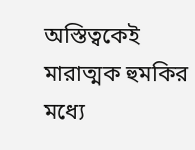অস্তিত্বকেই মারাত্মক হুমকির মধ্যে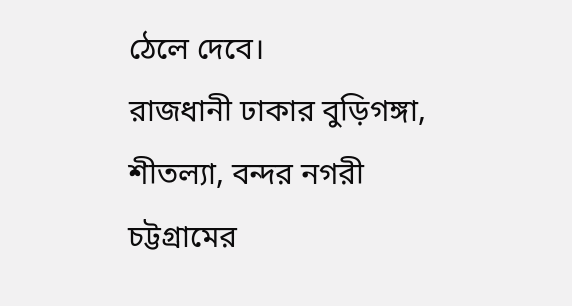ঠেলে দেবে।
রাজধানী ঢাকার বুড়িগঙ্গা, শীতল্যা, বন্দর নগরী চট্টগ্রামের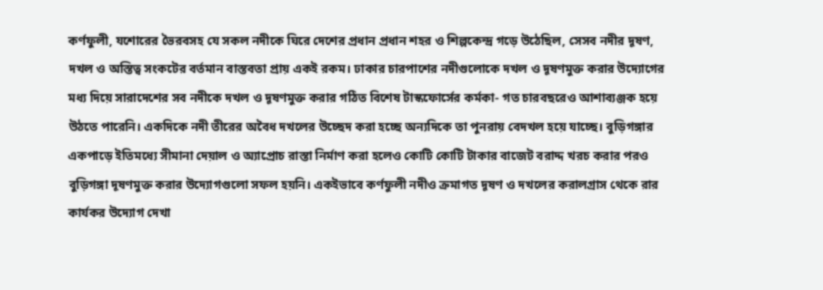কর্ণফুলী, যশোরের ভৈরবসহ যে সকল নদীকে ঘিরে দেশের প্রধান প্রধান শহর ও শিল্পকেন্দ্র গড়ে উঠেছিল, সেসব নদীর দূষণ, দখল ও অস্তিত্ব সংকটের বর্তমান বাস্তবতা প্রায় একই রকম। ঢাকার চারপাশের নদীগুলোকে দখল ও দূষণমুক্ত করার উদ্যোগের মধ্য দিয়ে সারাদেশের সব নদীকে দখল ও দূষণমুক্ত করার গঠিত বিশেষ টাস্কফোর্সের কর্মকা- গত চারবছরেও আশাব্যঞ্জক হয়ে উঠতে পারেনি। একদিকে নদী তীরের অবৈধ দখলের উচ্ছেদ করা হচ্ছে অন্যদিকে তা পুনরায় বেদখল হয়ে যাচ্ছে। বুড়িগঙ্গার একপাড়ে ইতিমধ্যে সীমানা দেয়াল ও অ্যাপ্রোচ রাস্তা নির্মাণ করা হলেও কোটি কোটি টাকার বাজেট বরাদ্দ খরচ করার পরও বুড়িগঙ্গা দূষণমুক্ত করার উদ্যোগগুলো সফল হয়নি। একইভাবে কর্ণফুলী নদীও ক্রমাগত দূষণ ও দখলের করালগ্রাস থেকে রার কার্যকর উদ্যোগ দেখা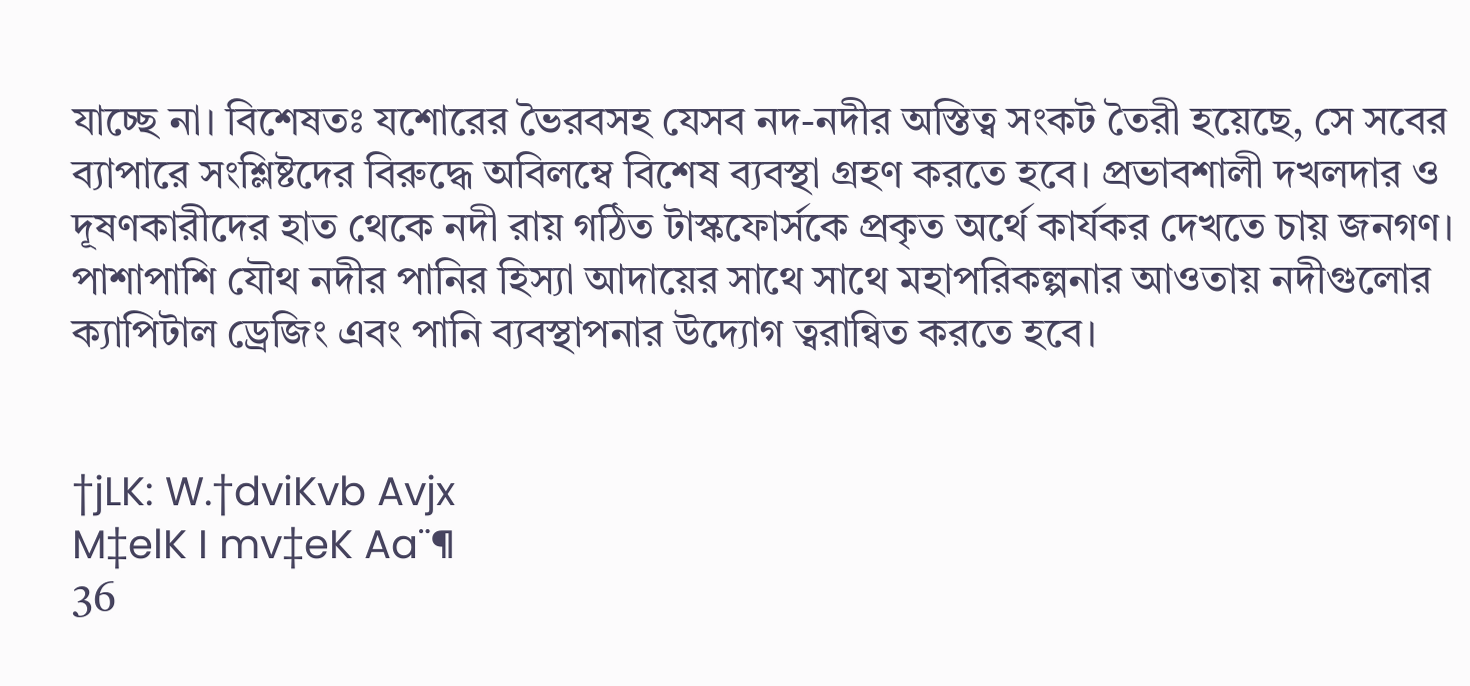যাচ্ছে না। বিশেষতঃ যশোরের ভৈরবসহ যেসব নদ-নদীর অস্তিত্ব সংকট তৈরী হয়েছে, সে সবের ব্যাপারে সংশ্লিষ্টদের বিরুদ্ধে অবিলম্বে বিশেষ ব্যবস্থা গ্রহণ করতে হবে। প্রভাবশালী দখলদার ও দূষণকারীদের হাত থেকে নদী রায় গঠিত টাস্কফোর্সকে প্রকৃত অর্থে কার্যকর দেখতে চায় জনগণ। পাশাপাশি যৌথ নদীর পানির হিস্যা আদায়ের সাথে সাথে মহাপরিকল্পনার আওতায় নদীগুলোর ক্যাপিটাল ড্রেজিং এবং পানি ব্যবস্থাপনার উদ্যোগ ত্বরান্বিত করতে হবে।


†jLK: W.†dviKvb Avjx
M‡elK I mv‡eK Aa¨¶
36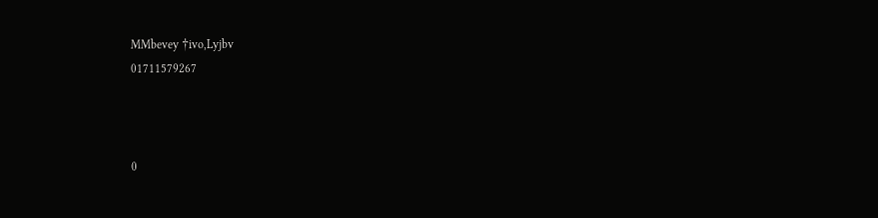MMbevey †ivo,Lyjbv
01711579267



0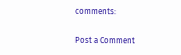comments:

Post a Comment